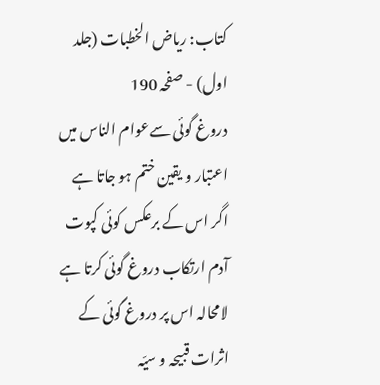کتاب: ریاض الخطبات (جلد اول) - صفحہ 190
دروغ گوئی سےعوام الناس میں اعتبار و یقین ختم ہو جاتا ہے اگر اس کے برعکس کوئی کپوت آدم ارتکاب دروغ گوئی کرتا ہے لامحالہ اس پر دروغ گوئی کے اثرات قبیحہ و سیّہ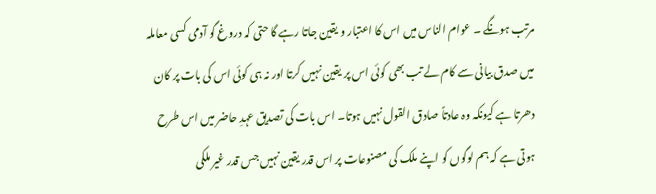مرتب ہونگے ۔ عوام الناس میں اس کا اعتبار و یقین جاتا رہے گا حتی کہ دروغ گو آدمی کسی معاملہ میں صدق بیانی سے کام لے تب بھی کوئی اس پر یقین نہیں کرتا اور نہ ہی کوئی اس کی بات پر کان دھرتا ہے کیونکہ وہ عادتاً صادق القول نہیں ہوتا۔ اس بات کی تصدیق عہدِ حاضر میں اس طرح ہوتی ہے کہ ہم لوگوں کو اپنے ملک کی مصنوعات پر اس قدر یقین نہیں جس قدر غیر ملکی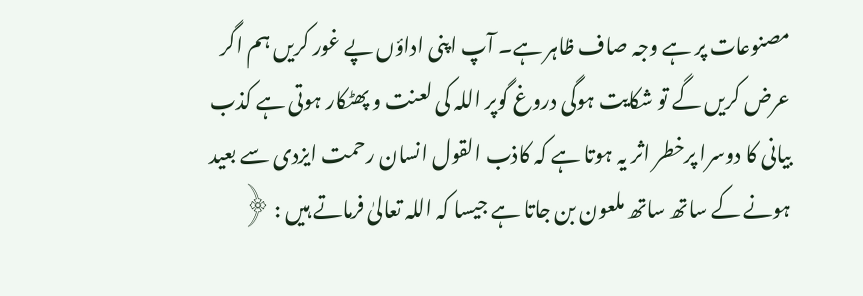مصنوعات پر ہے وجہ صاف ظاہر ہے۔ آپ اپنی اداؤں پے غور کریں ہم اگر عرض کریں گے تو شکایت ہوگی دروغ گوپر اللہ کی لعنت و پھٹکار ہوتی ہے کذب بیانی کا دوسرا پرخطر اثر یہ ہوتا ہے کہ کاذب القول انسان رحمت ایزدی سے بعید ہونے کے ساتھ ساتھ ملعون بن جاتا ہے جیسا کہ اللہ تعالیٰ فرماتے ہیں : ﴿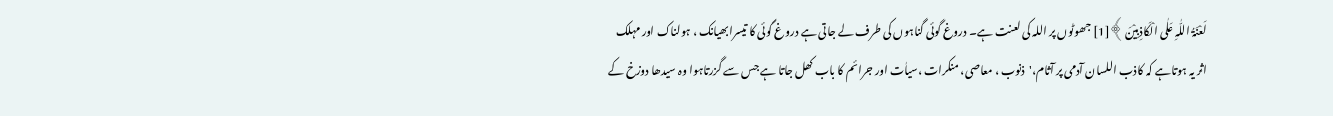لَعْنَۃُ اللّٰہِ عَلٰی الْکَاذِبِیْنَ﴾[1] جھوٹوں پر اللہ کی لعنت ہے۔ دروغ گوئی گناہوں کی طرف لے جاتی ہے دروغ گوئی کا تیسرا بھیانک ، ہولناک اور مہلک اثر یہ ہوتاہے کہ کاذب اللسان آدمی پر آثام،'ذنوب ، معاصی، منکرات ،سیاٰت اور جرائم کا باب کھل جاتا ہے جس سے گزرتاہوا وہ سیدھا دوزخ کے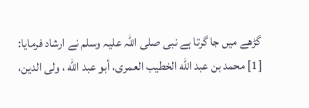گڑھے میں جا گرتا ہے نبی صلی اللہ علیہ وسلم نے ارشاد فرمایا:
[1] محمد بن عبد اللّٰه الخطيب العمری، أبو عبد اللّٰه ، ولی الدين،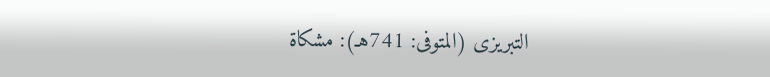التبريزی (المتوفى: 741هـ): مشكاة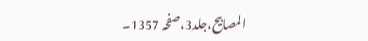المصابيح،جلد3،صفحہ 1357۔